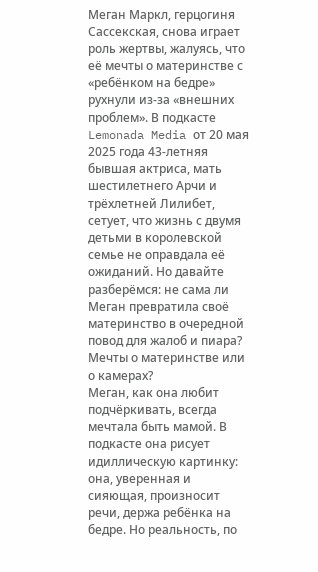Меган Маркл, герцогиня Сассекская, снова играет роль жертвы, жалуясь, что её мечты о материнстве с «ребёнком на бедре» рухнули из-за «внешних проблем». В подкасте Lemonada Media от 20 мая 2025 года 43-летняя бывшая актриса, мать шестилетнего Арчи и трёхлетней Лилибет, сетует, что жизнь с двумя детьми в королевской семье не оправдала её ожиданий. Но давайте разберёмся: не сама ли Меган превратила своё материнство в очередной повод для жалоб и пиара?
Мечты о материнстве или о камерах?
Меган, как она любит подчёркивать, всегда мечтала быть мамой. В подкасте она рисует идиллическую картинку: она, уверенная и сияющая, произносит речи, держа ребёнка на бедре. Но реальность, по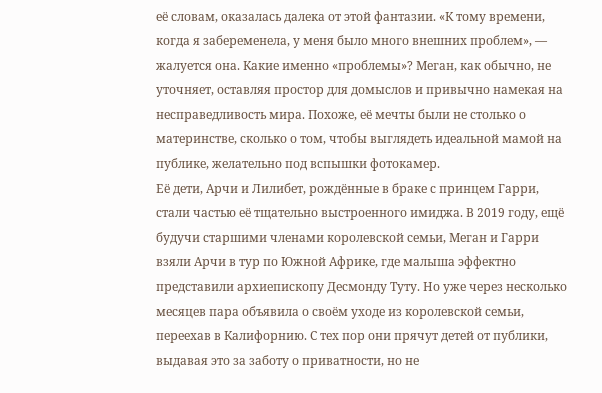её словам, оказалась далека от этой фантазии. «К тому времени, когда я забеременела, у меня было много внешних проблем», — жалуется она. Какие именно «проблемы»? Меган, как обычно, не уточняет, оставляя простор для домыслов и привычно намекая на несправедливость мира. Похоже, её мечты были не столько о материнстве, сколько о том, чтобы выглядеть идеальной мамой на публике, желательно под вспышки фотокамер.
Её дети, Арчи и Лилибет, рождённые в браке с принцем Гарри, стали частью её тщательно выстроенного имиджа. В 2019 году, ещё будучи старшими членами королевской семьи, Меган и Гарри взяли Арчи в тур по Южной Африке, где малыша эффектно представили архиепископу Десмонду Туту. Но уже через несколько месяцев пара объявила о своём уходе из королевской семьи, переехав в Калифорнию. С тех пор они прячут детей от публики, выдавая это за заботу о приватности, но не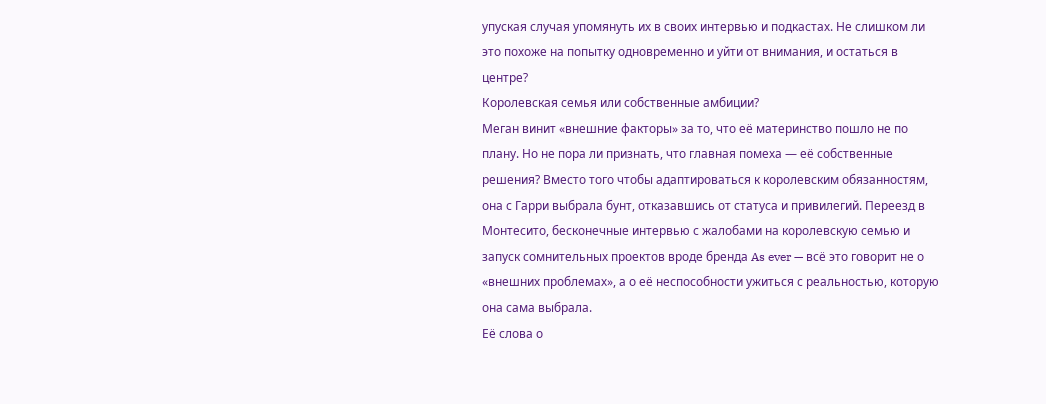упуская случая упомянуть их в своих интервью и подкастах. Не слишком ли это похоже на попытку одновременно и уйти от внимания, и остаться в центре?
Королевская семья или собственные амбиции?
Меган винит «внешние факторы» за то, что её материнство пошло не по плану. Но не пора ли признать, что главная помеха — её собственные решения? Вместо того чтобы адаптироваться к королевским обязанностям, она с Гарри выбрала бунт, отказавшись от статуса и привилегий. Переезд в Монтесито, бесконечные интервью с жалобами на королевскую семью и запуск сомнительных проектов вроде бренда As ever — всё это говорит не о «внешних проблемах», а о её неспособности ужиться с реальностью, которую она сама выбрала.
Её слова о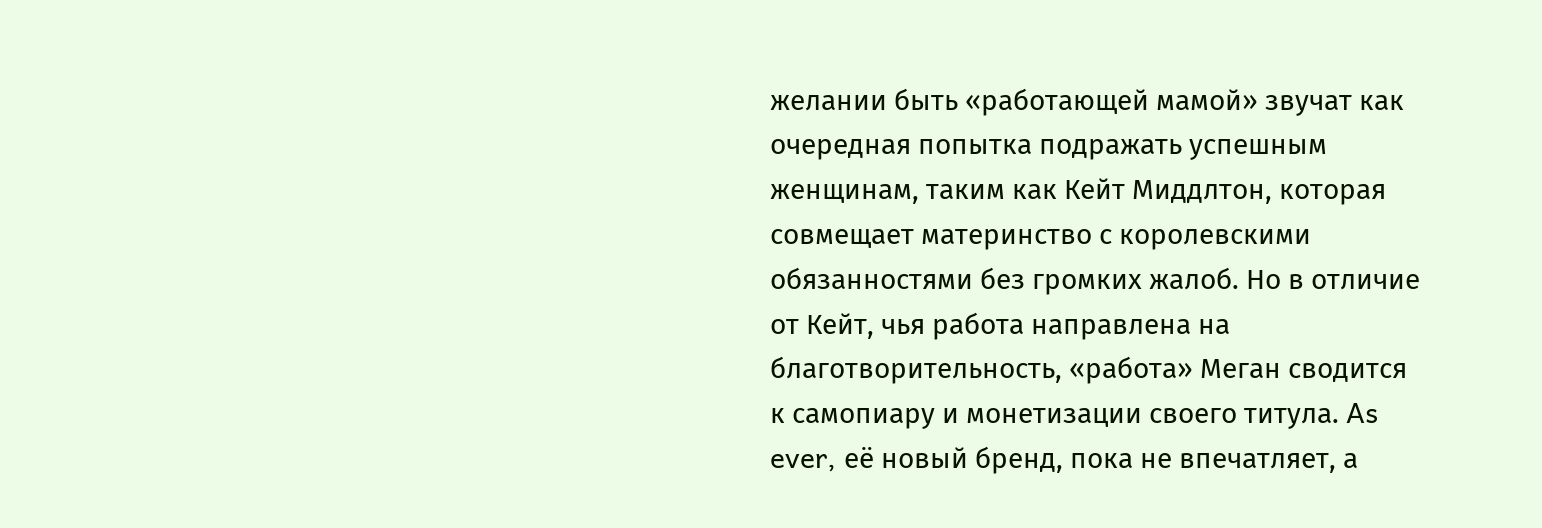желании быть «работающей мамой» звучат как очередная попытка подражать успешным женщинам, таким как Кейт Миддлтон, которая совмещает материнство с королевскими обязанностями без громких жалоб. Но в отличие от Кейт, чья работа направлена на благотворительность, «работа» Меган сводится к самопиару и монетизации своего титула. As ever, её новый бренд, пока не впечатляет, а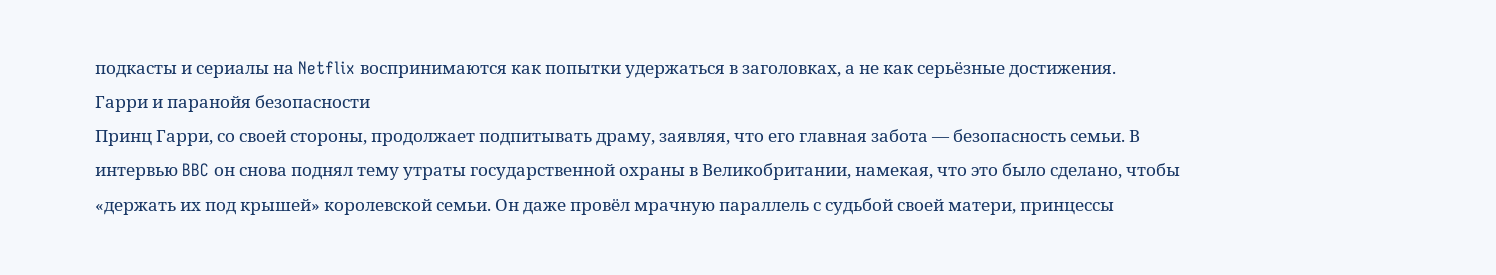подкасты и сериалы на Netflix воспринимаются как попытки удержаться в заголовках, а не как серьёзные достижения.
Гарри и паранойя безопасности
Принц Гарри, со своей стороны, продолжает подпитывать драму, заявляя, что его главная забота — безопасность семьи. В интервью BBC он снова поднял тему утраты государственной охраны в Великобритании, намекая, что это было сделано, чтобы «держать их под крышей» королевской семьи. Он даже провёл мрачную параллель с судьбой своей матери, принцессы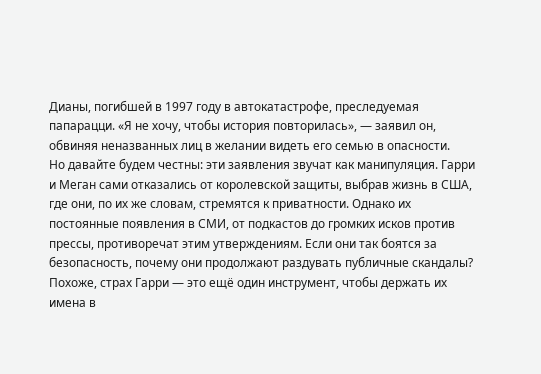Дианы, погибшей в 1997 году в автокатастрофе, преследуемая папарацци. «Я не хочу, чтобы история повторилась», — заявил он, обвиняя неназванных лиц в желании видеть его семью в опасности.
Но давайте будем честны: эти заявления звучат как манипуляция. Гарри и Меган сами отказались от королевской защиты, выбрав жизнь в США, где они, по их же словам, стремятся к приватности. Однако их постоянные появления в СМИ, от подкастов до громких исков против прессы, противоречат этим утверждениям. Если они так боятся за безопасность, почему они продолжают раздувать публичные скандалы? Похоже, страх Гарри — это ещё один инструмент, чтобы держать их имена в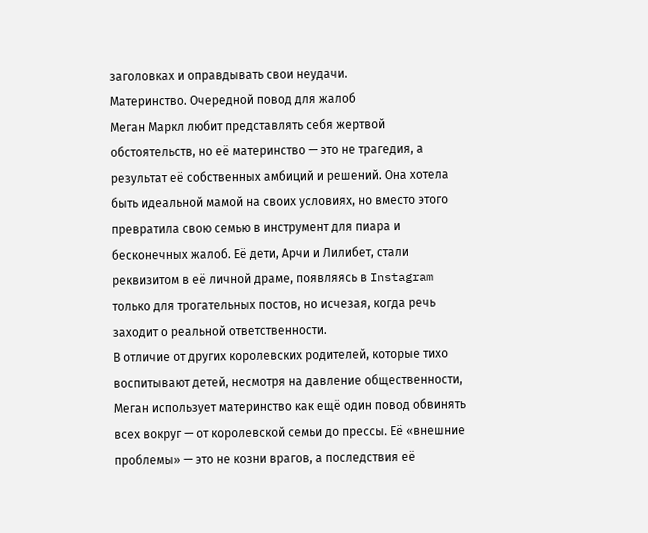заголовках и оправдывать свои неудачи.
Материнство. Очередной повод для жалоб
Меган Маркл любит представлять себя жертвой обстоятельств, но её материнство — это не трагедия, а результат её собственных амбиций и решений. Она хотела быть идеальной мамой на своих условиях, но вместо этого превратила свою семью в инструмент для пиара и бесконечных жалоб. Её дети, Арчи и Лилибет, стали реквизитом в её личной драме, появляясь в Instagram только для трогательных постов, но исчезая, когда речь заходит о реальной ответственности.
В отличие от других королевских родителей, которые тихо воспитывают детей, несмотря на давление общественности, Меган использует материнство как ещё один повод обвинять всех вокруг — от королевской семьи до прессы. Её «внешние проблемы» — это не козни врагов, а последствия её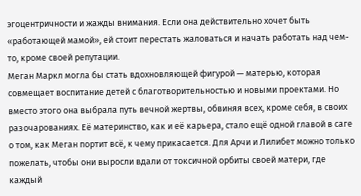эгоцентричности и жажды внимания. Если она действительно хочет быть «работающей мамой», ей стоит перестать жаловаться и начать работать над чем-то, кроме своей репутации.
Меган Маркл могла бы стать вдохновляющей фигурой — матерью, которая совмещает воспитание детей с благотворительностью и новыми проектами. Но вместо этого она выбрала путь вечной жертвы, обвиняя всех, кроме себя, в своих разочарованиях. Её материнство, как и её карьера, стало ещё одной главой в саге о том, как Меган портит всё, к чему прикасается. Для Арчи и Лилибет можно только пожелать, чтобы они выросли вдали от токсичной орбиты своей матери, где каждый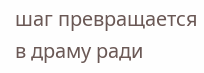шаг превращается в драму ради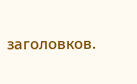заголовков.